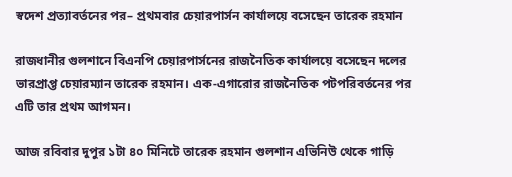স্বদেশ প্রত্যাবর্তনের পর– প্রথমবার চেয়ারপার্সন কার্যালয়ে বসেছেন তারেক রহমান

রাজধানীর গুলশানে বিএনপি চেয়ারপার্সনের রাজনৈতিক কার্যালয়ে বসেছেন দলের ভারপ্রাপ্ত চেয়ারম্যান তারেক রহমান। এক-এগারোর রাজনৈতিক পটপরিবর্তনের পর এটি তার প্রথম আগমন।

আজ রবিবার দুপুর ১টা ৪০ মিনিটে তারেক রহমান গুলশান এভিনিউ থেকে গাড়ি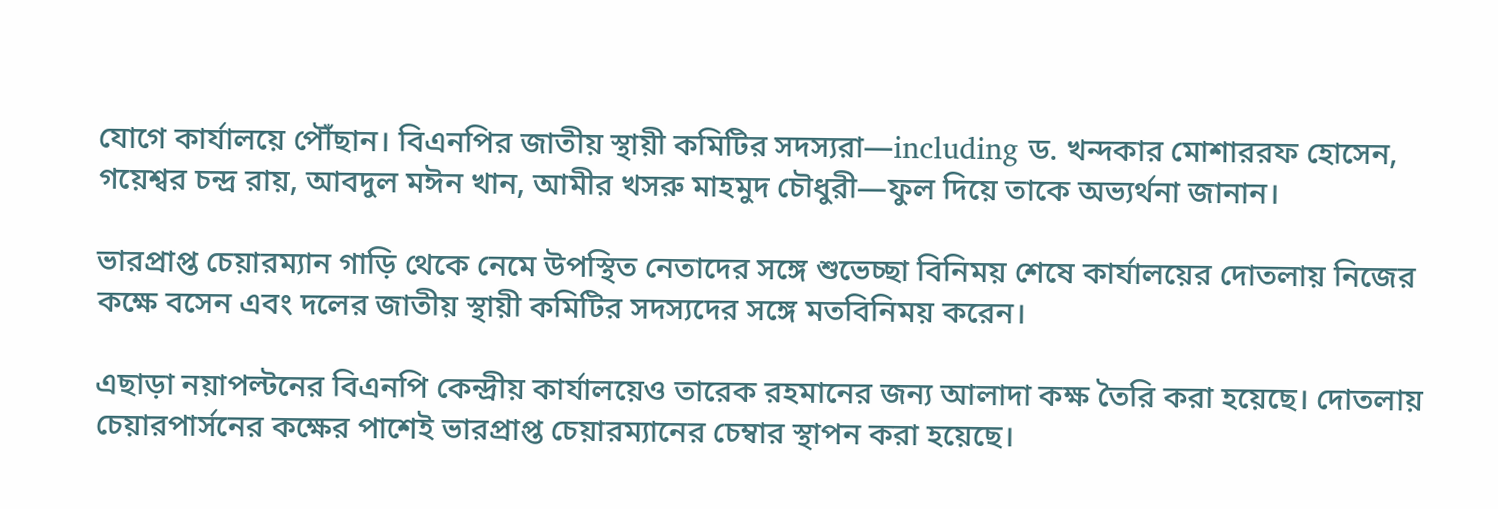যোগে কার্যালয়ে পৌঁছান। বিএনপির জাতীয় স্থায়ী কমিটির সদস্যরা—including ড. খন্দকার মোশাররফ হোসেন, গয়েশ্বর চন্দ্র রায়, আবদুল মঈন খান, আমীর খসরু মাহমুদ চৌধুরী—ফুল দিয়ে তাকে অভ্যর্থনা জানান।

ভারপ্রাপ্ত চেয়ারম্যান গাড়ি থেকে নেমে উপস্থিত নেতাদের সঙ্গে শুভেচ্ছা বিনিময় শেষে কার্যালয়ের দোতলায় নিজের কক্ষে বসেন এবং দলের জাতীয় স্থায়ী কমিটির সদস্যদের সঙ্গে মতবিনিময় করেন।

এছাড়া নয়াপল্টনের বিএনপি কেন্দ্রীয় কার্যালয়েও তারেক রহমানের জন্য আলাদা কক্ষ তৈরি করা হয়েছে। দোতলায় চেয়ারপার্সনের কক্ষের পাশেই ভারপ্রাপ্ত চেয়ারম্যানের চেম্বার স্থাপন করা হয়েছে।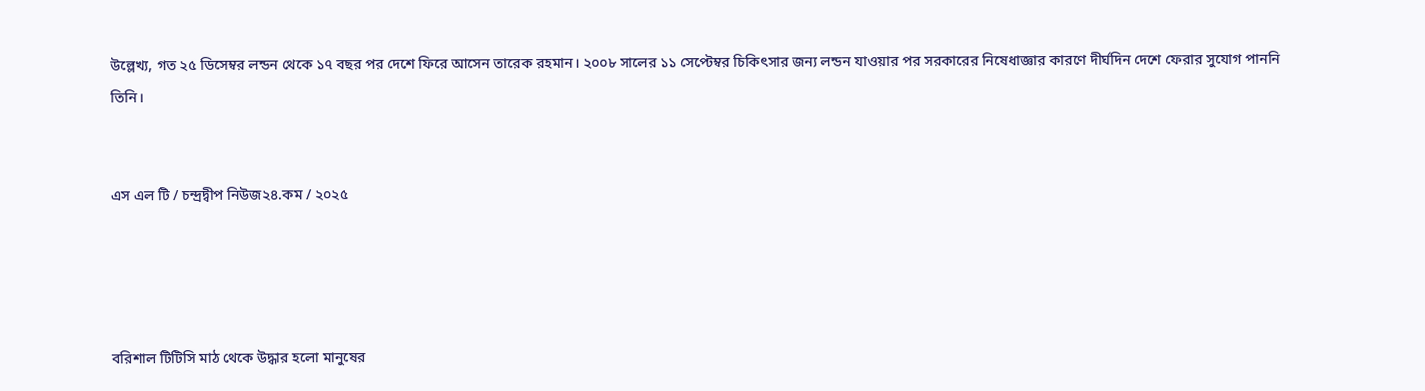উল্লেখ্য, গত ২৫ ডিসেম্বর লন্ডন থেকে ১৭ বছর পর দেশে ফিরে আসেন তারেক রহমান। ২০০৮ সালের ১১ সেপ্টেম্বর চিকিৎসার জন্য লন্ডন যাওয়ার পর সরকারের নিষেধাজ্ঞার কারণে দীর্ঘদিন দেশে ফেরার সুযোগ পাননি তিনি।


এস এল টি / চন্দ্রদ্বীপ নিউজ২৪.কম / ২০২৫




বরিশাল টিটিসি মাঠ থেকে উদ্ধার হলো মানুষের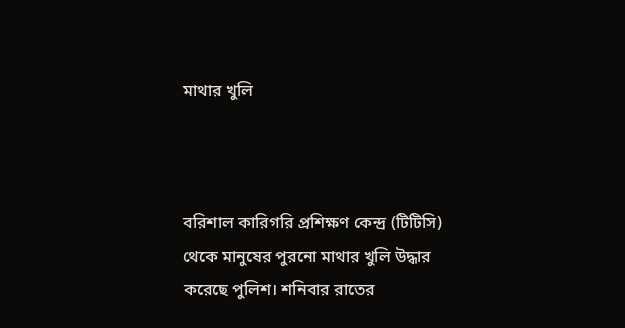মাথার খুলি



বরিশাল কারিগরি প্রশিক্ষণ কেন্দ্র (টিটিসি) থেকে মানুষের পুরনো মাথার খুলি উদ্ধার করেছে পুলিশ। শনিবার রাতের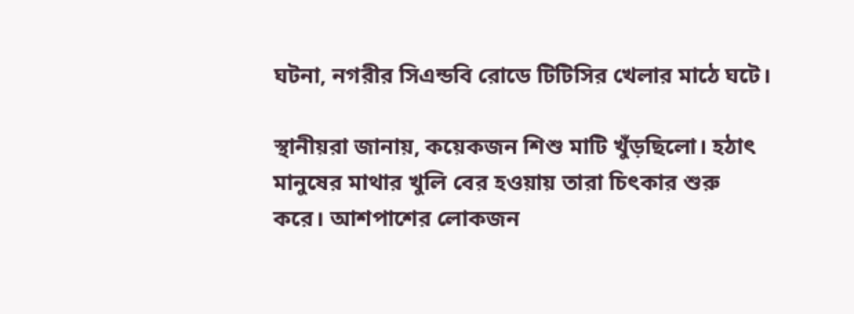ঘটনা, নগরীর সিএন্ডবি রোডে টিটিসির খেলার মাঠে ঘটে।

স্থানীয়রা জানায়, কয়েকজন শিশু মাটি খুঁড়ছিলো। হঠাৎ মানুষের মাথার খুলি বের হওয়ায় তারা চিৎকার শুরু করে। আশপাশের লোকজন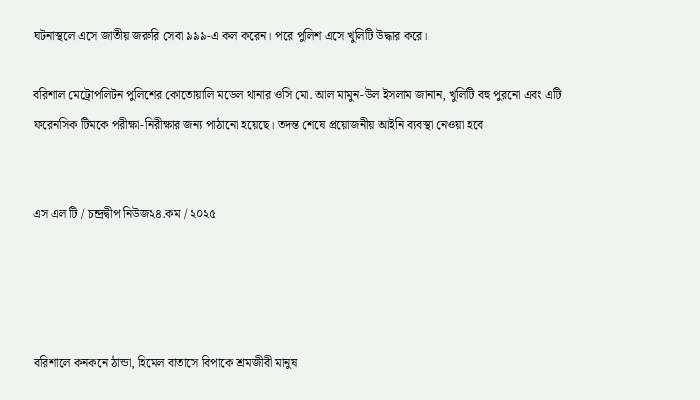ঘটনাস্থলে এসে জাতীয় জরুরি সেবা ৯৯৯-এ কল করেন। পরে পুলিশ এসে খুলিটি উদ্ধার করে।

বরিশাল মেট্রোপলিটন পুলিশের কোতোয়ালি মডেল থানার ওসি মো. আল মামুন-উল ইসলাম জানান, খুলিটি বহু পুরনো এবং এটি ফরেনসিক টিমকে পরীক্ষা-নিরীক্ষার জন্য পাঠানো হয়েছে। তদন্ত শেষে প্রয়োজনীয় আইনি ব্যবস্থা নেওয়া হবে


এস এল টি / চন্দ্রদ্বীপ নিউজ২৪.কম / ২০২৫




বরিশালে কনকনে ঠান্ডা, হিমেল বাতাসে বিপাকে শ্রমজীবী মানুষ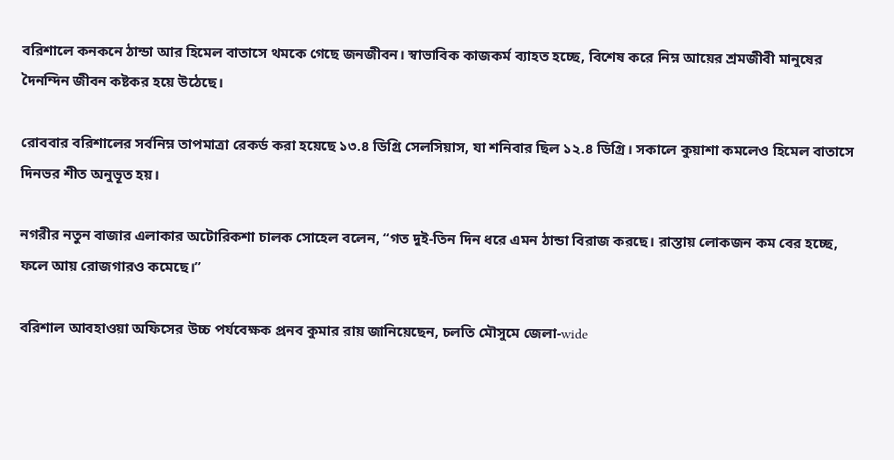বরিশালে কনকনে ঠান্ডা আর হিমেল বাতাসে থমকে গেছে জনজীবন। স্বাভাবিক কাজকর্ম ব্যাহত হচ্ছে, বিশেষ করে নিম্ন আয়ের শ্রমজীবী মানুষের দৈনন্দিন জীবন কষ্টকর হয়ে উঠেছে।

রোববার বরিশালের সর্বনিম্ন তাপমাত্রা রেকর্ড করা হয়েছে ১৩.৪ ডিগ্রি সেলসিয়াস, যা শনিবার ছিল ১২.৪ ডিগ্রি। সকালে কুয়াশা কমলেও হিমেল বাতাসে দিনভর শীত অনুভূত হয়।

নগরীর নতুন বাজার এলাকার অটোরিকশা চালক সোহেল বলেন, “গত দুই-তিন দিন ধরে এমন ঠান্ডা বিরাজ করছে। রাস্তায় লোকজন কম বের হচ্ছে, ফলে আয় রোজগারও কমেছে।”

বরিশাল আবহাওয়া অফিসের উচ্চ পর্যবেক্ষক প্রনব কুমার রায় জানিয়েছেন, চলতি মৌসুমে জেলা-wide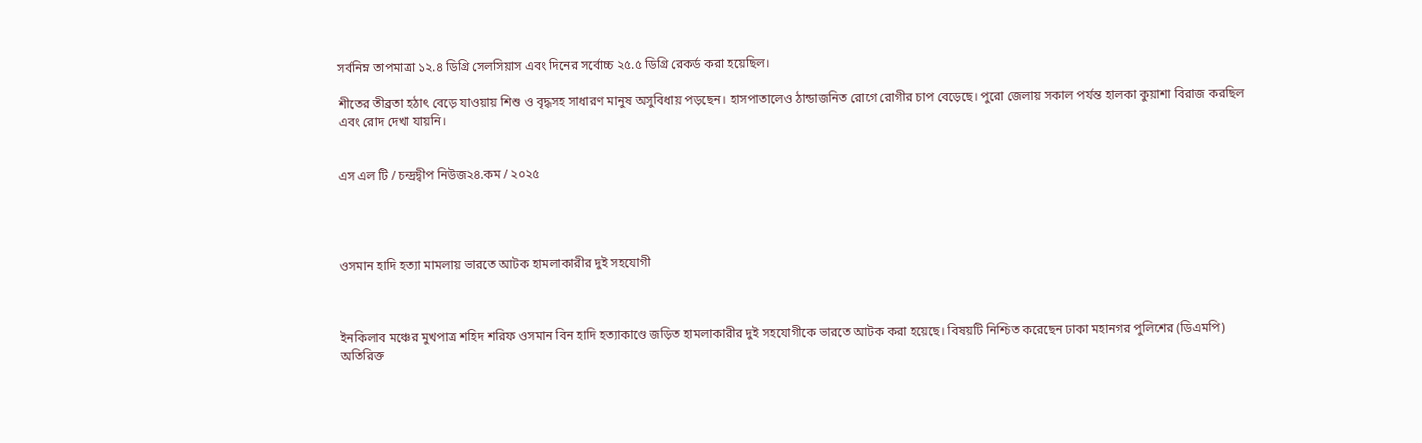সর্বনিম্ন তাপমাত্রা ১২.৪ ডিগ্রি সেলসিয়াস এবং দিনের সর্বোচ্চ ২৫.৫ ডিগ্রি রেকর্ড করা হয়েছিল।

শীতের তীব্রতা হঠাৎ বেড়ে যাওয়ায় শিশু ও বৃদ্ধসহ সাধারণ মানুষ অসুবিধায় পড়ছেন। হাসপাতালেও ঠান্ডাজনিত রোগে রোগীর চাপ বেড়েছে। পুরো জেলায় সকাল পর্যন্ত হালকা কুয়াশা বিরাজ করছিল এবং রোদ দেখা যায়নি।


এস এল টি / চন্দ্রদ্বীপ নিউজ২৪.কম / ২০২৫




ওসমান হাদি হত্যা মামলায় ভারতে আটক হামলাকারীর দুই সহযোগী



ইনকিলাব মঞ্চের মুখপাত্র শহিদ শরিফ ওসমান বিন হাদি হত্যাকাণ্ডে জড়িত হামলাকারীর দুই সহযোগীকে ভারতে আটক করা হয়েছে। বিষয়টি নিশ্চিত করেছেন ঢাকা মহানগর পুলিশের (ডিএমপি) অতিরিক্ত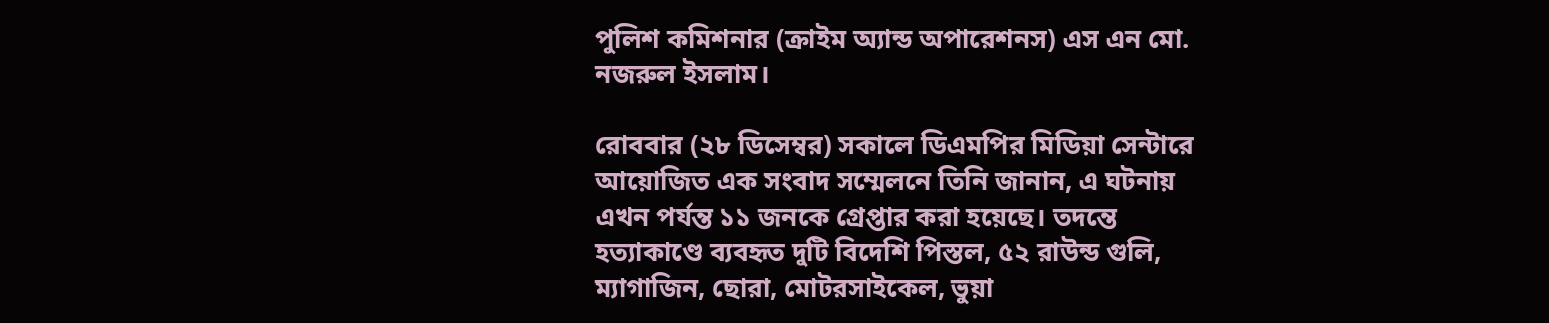পুলিশ কমিশনার (ক্রাইম অ্যান্ড অপারেশনস) এস এন মো. নজরুল ইসলাম।

রোববার (২৮ ডিসেম্বর) সকালে ডিএমপির মিডিয়া সেন্টারে আয়োজিত এক সংবাদ সম্মেলনে তিনি জানান, এ ঘটনায় এখন পর্যন্ত ১১ জনকে গ্রেপ্তার করা হয়েছে। তদন্তে হত্যাকাণ্ডে ব্যবহৃত দুটি বিদেশি পিস্তল, ৫২ রাউন্ড গুলি, ম্যাগাজিন, ছোরা, মোটরসাইকেল, ভুয়া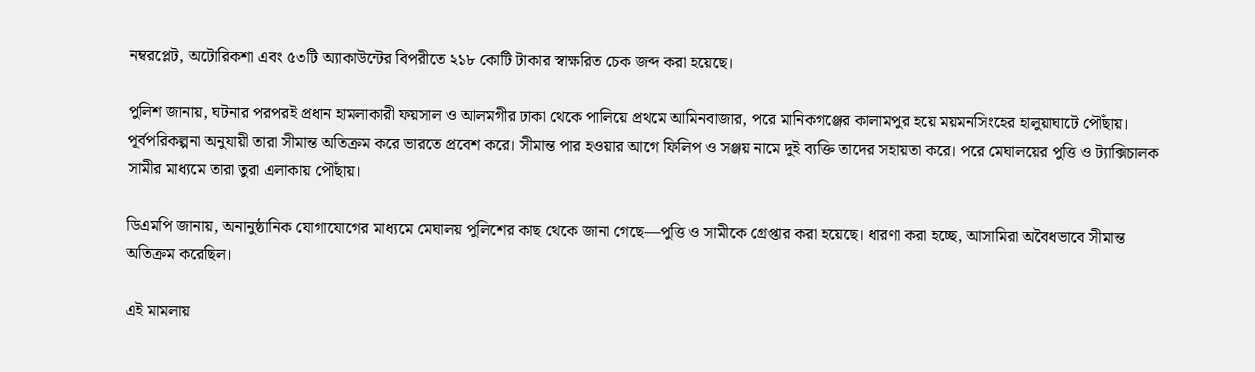নম্বরপ্লেট, অটোরিকশা এবং ৫৩টি অ্যাকাউন্টের বিপরীতে ২১৮ কোটি টাকার স্বাক্ষরিত চেক জব্দ করা হয়েছে।

পুলিশ জানায়, ঘটনার পরপরই প্রধান হামলাকারী ফয়সাল ও আলমগীর ঢাকা থেকে পালিয়ে প্রথমে আমিনবাজার, পরে মানিকগঞ্জের কালামপুর হয়ে ময়মনসিংহের হালুয়াঘাটে পৌঁছায়। পূর্বপরিকল্পনা অনুযায়ী তারা সীমান্ত অতিক্রম করে ভারতে প্রবেশ করে। সীমান্ত পার হওয়ার আগে ফিলিপ ও সঞ্জয় নামে দুই ব্যক্তি তাদের সহায়তা করে। পরে মেঘালয়ের পুত্তি ও ট্যাক্সিচালক সামীর মাধ্যমে তারা তুরা এলাকায় পৌঁছায়।

ডিএমপি জানায়, অনানুষ্ঠানিক যোগাযোগের মাধ্যমে মেঘালয় পুলিশের কাছ থেকে জানা গেছে—পুত্তি ও সামীকে গ্রেপ্তার করা হয়েছে। ধারণা করা হচ্ছে, আসামিরা অবৈধভাবে সীমান্ত অতিক্রম করেছিল।

এই মামলায়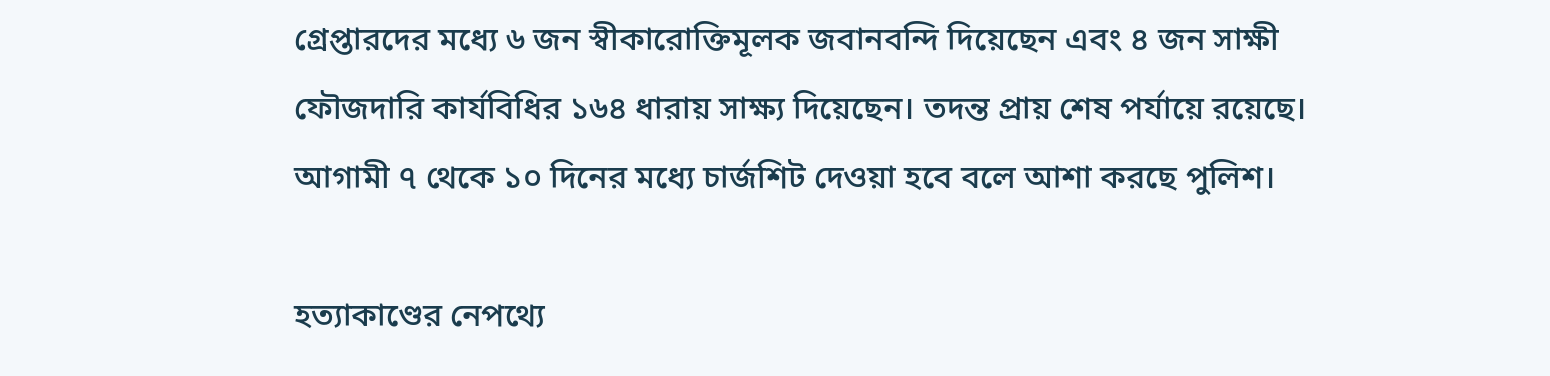গ্রেপ্তারদের মধ্যে ৬ জন স্বীকারোক্তিমূলক জবানবন্দি দিয়েছেন এবং ৪ জন সাক্ষী ফৌজদারি কার্যবিধির ১৬৪ ধারায় সাক্ষ্য দিয়েছেন। তদন্ত প্রায় শেষ পর্যায়ে রয়েছে। আগামী ৭ থেকে ১০ দিনের মধ্যে চার্জশিট দেওয়া হবে বলে আশা করছে পুলিশ।

হত্যাকাণ্ডের নেপথ্যে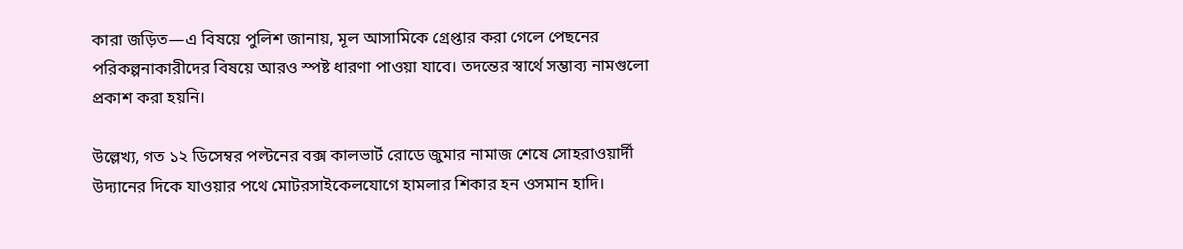কারা জড়িত—এ বিষয়ে পুলিশ জানায়, মূল আসামিকে গ্রেপ্তার করা গেলে পেছনের পরিকল্পনাকারীদের বিষয়ে আরও স্পষ্ট ধারণা পাওয়া যাবে। তদন্তের স্বার্থে সম্ভাব্য নামগুলো প্রকাশ করা হয়নি।

উল্লেখ্য, গত ১২ ডিসেম্বর পল্টনের বক্স কালভার্ট রোডে জুমার নামাজ শেষে সোহরাওয়ার্দী উদ্যানের দিকে যাওয়ার পথে মোটরসাইকেলযোগে হামলার শিকার হন ওসমান হাদি।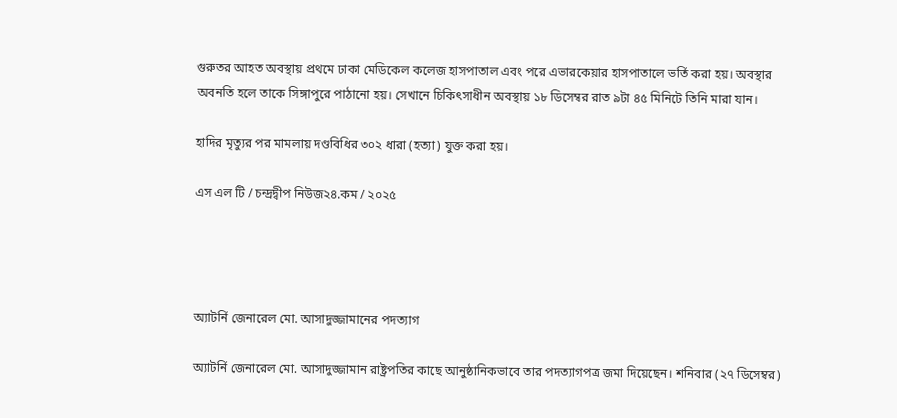গুরুতর আহত অবস্থায় প্রথমে ঢাকা মেডিকেল কলেজ হাসপাতাল এবং পরে এভারকেয়ার হাসপাতালে ভর্তি করা হয়। অবস্থার অবনতি হলে তাকে সিঙ্গাপুরে পাঠানো হয়। সেখানে চিকিৎসাধীন অবস্থায় ১৮ ডিসেম্বর রাত ৯টা ৪৫ মিনিটে তিনি মারা যান।

হাদির মৃত্যুর পর মামলায় দণ্ডবিধির ৩০২ ধারা (হত্যা) যুক্ত করা হয়।

এস এল টি / চন্দ্রদ্বীপ নিউজ২৪.কম / ২০২৫




অ্যাটর্নি জেনারেল মো. আসাদুজ্জামানের পদত্যাগ

অ্যাটর্নি জেনারেল মো. আসাদুজ্জামান রাষ্ট্রপতির কাছে আনুষ্ঠানিকভাবে তার পদত্যাগপত্র জমা দিয়েছেন। শনিবার (২৭ ডিসেম্বর)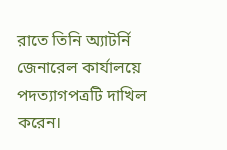রাতে তিনি অ্যাটর্নি জেনারেল কার্যালয়ে পদত্যাগপত্রটি দাখিল করেন।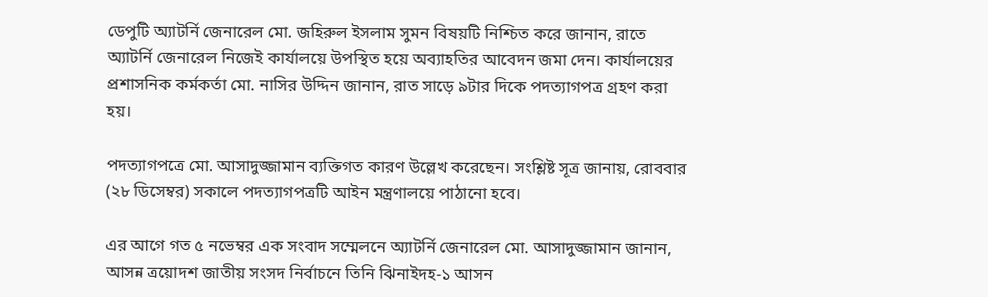ডেপুটি অ্যাটর্নি জেনারেল মো. জহিরুল ইসলাম সুমন বিষয়টি নিশ্চিত করে জানান, রাতে অ্যাটর্নি জেনারেল নিজেই কার্যালয়ে উপস্থিত হয়ে অব্যাহতির আবেদন জমা দেন। কার্যালয়ের প্রশাসনিক কর্মকর্তা মো. নাসির উদ্দিন জানান, রাত সাড়ে ৯টার দিকে পদত্যাগপত্র গ্রহণ করা হয়।

পদত্যাগপত্রে মো. আসাদুজ্জামান ব্যক্তিগত কারণ উল্লেখ করেছেন। সংশ্লিষ্ট সূত্র জানায়, রোববার (২৮ ডিসেম্বর) সকালে পদত্যাগপত্রটি আইন মন্ত্রণালয়ে পাঠানো হবে।

এর আগে গত ৫ নভেম্বর এক সংবাদ সম্মেলনে অ্যাটর্নি জেনারেল মো. আসাদুজ্জামান জানান, আসন্ন ত্রয়োদশ জাতীয় সংসদ নির্বাচনে তিনি ঝিনাইদহ-১ আসন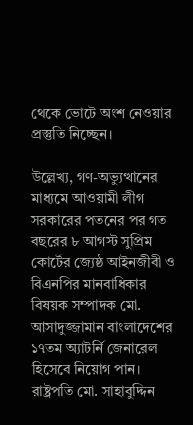থেকে ভোটে অংশ নেওয়ার প্রস্তুতি নিচ্ছেন।

উল্লেখ্য, গণ-অভ্যুত্থানের মাধ্যমে আওয়ামী লীগ সরকারের পতনের পর গত বছরের ৮ আগস্ট সুপ্রিম কোর্টের জ্যেষ্ঠ আইনজীবী ও বিএনপির মানবাধিকার বিষয়ক সম্পাদক মো. আসাদুজ্জামান বাংলাদেশের ১৭তম অ্যাটর্নি জেনারেল হিসেবে নিয়োগ পান। রাষ্ট্রপতি মো. সাহাবুদ্দিন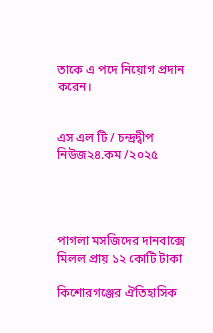তাকে এ পদে নিয়োগ প্রদান করেন।


এস এল টি / চন্দ্রদ্বীপ নিউজ২৪.কম /২০২৫




পাগলা মসজিদের দানবাক্সে মিলল প্রায় ১২ কোটি টাকা

কিশোরগঞ্জের ঐতিহাসিক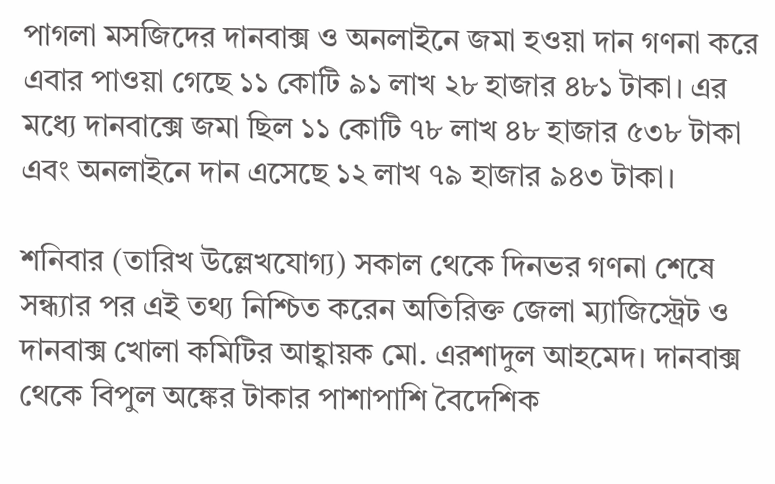পাগলা মসজিদের দানবাক্স ও অনলাইনে জমা হওয়া দান গণনা করে এবার পাওয়া গেছে ১১ কোটি ৯১ লাখ ২৮ হাজার ৪৮১ টাকা। এর মধ্যে দানবাক্সে জমা ছিল ১১ কোটি ৭৮ লাখ ৪৮ হাজার ৫৩৮ টাকা এবং অনলাইনে দান এসেছে ১২ লাখ ৭৯ হাজার ৯৪৩ টাকা।

শনিবার (তারিখ উল্লেখযোগ্য) সকাল থেকে দিনভর গণনা শেষে সন্ধ্যার পর এই তথ্য নিশ্চিত করেন অতিরিক্ত জেলা ম্যাজিস্ট্রেট ও দানবাক্স খোলা কমিটির আহ্বায়ক মো. এরশাদুল আহমেদ। দানবাক্স থেকে বিপুল অঙ্কের টাকার পাশাপাশি বৈদেশিক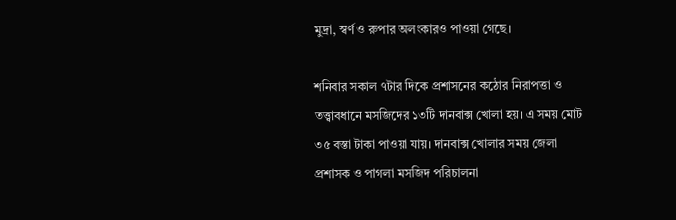মুদ্রা, স্বর্ণ ও রুপার অলংকারও পাওয়া গেছে।

শনিবার সকাল ৭টার দিকে প্রশাসনের কঠোর নিরাপত্তা ও তত্ত্বাবধানে মসজিদের ১৩টি দানবাক্স খোলা হয়। এ সময় মোট ৩৫ বস্তা টাকা পাওয়া যায়। দানবাক্স খোলার সময় জেলা প্রশাসক ও পাগলা মসজিদ পরিচালনা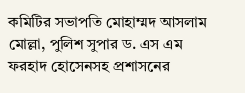কমিটির সভাপতি মোহাম্মদ আসলাম মোল্লা, পুলিশ সুপার ড. এস এম ফরহাদ হোসেনসহ প্রশাসনের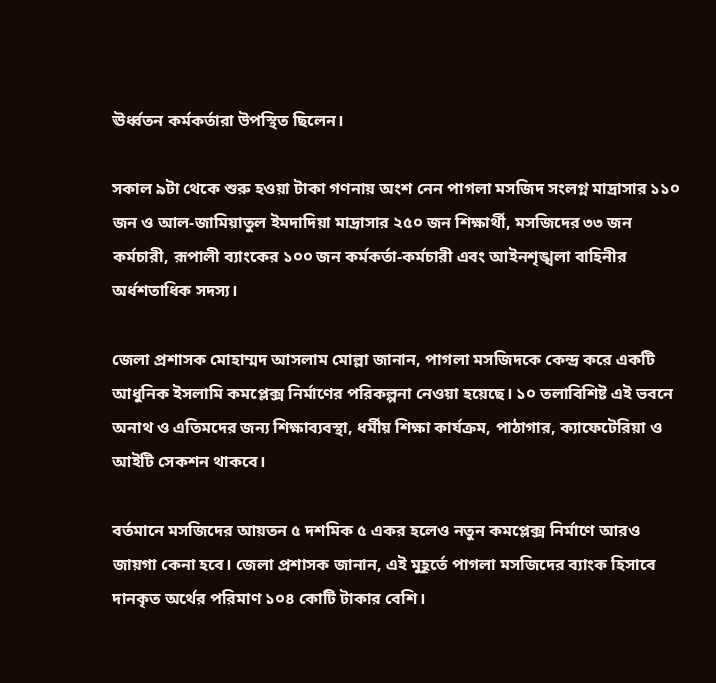ঊর্ধ্বতন কর্মকর্তারা উপস্থিত ছিলেন।

সকাল ৯টা থেকে শুরু হওয়া টাকা গণনায় অংশ নেন পাগলা মসজিদ সংলগ্ন মাদ্রাসার ১১০ জন ও আল-জামিয়াতুল ইমদাদিয়া মাদ্রাসার ২৫০ জন শিক্ষার্থী, মসজিদের ৩৩ জন কর্মচারী, রূপালী ব্যাংকের ১০০ জন কর্মকর্তা-কর্মচারী এবং আইনশৃঙ্খলা বাহিনীর অর্ধশতাধিক সদস্য।

জেলা প্রশাসক মোহাম্মদ আসলাম মোল্লা জানান, পাগলা মসজিদকে কেন্দ্র করে একটি আধুনিক ইসলামি কমপ্লেক্স নির্মাণের পরিকল্পনা নেওয়া হয়েছে। ১০ তলাবিশিষ্ট এই ভবনে অনাথ ও এতিমদের জন্য শিক্ষাব্যবস্থা, ধর্মীয় শিক্ষা কার্যক্রম, পাঠাগার, ক্যাফেটেরিয়া ও আইটি সেকশন থাকবে।

বর্তমানে মসজিদের আয়তন ৫ দশমিক ৫ একর হলেও নতুন কমপ্লেক্স নির্মাণে আরও জায়গা কেনা হবে। জেলা প্রশাসক জানান, এই মুহূর্তে পাগলা মসজিদের ব্যাংক হিসাবে দানকৃত অর্থের পরিমাণ ১০৪ কোটি টাকার বেশি।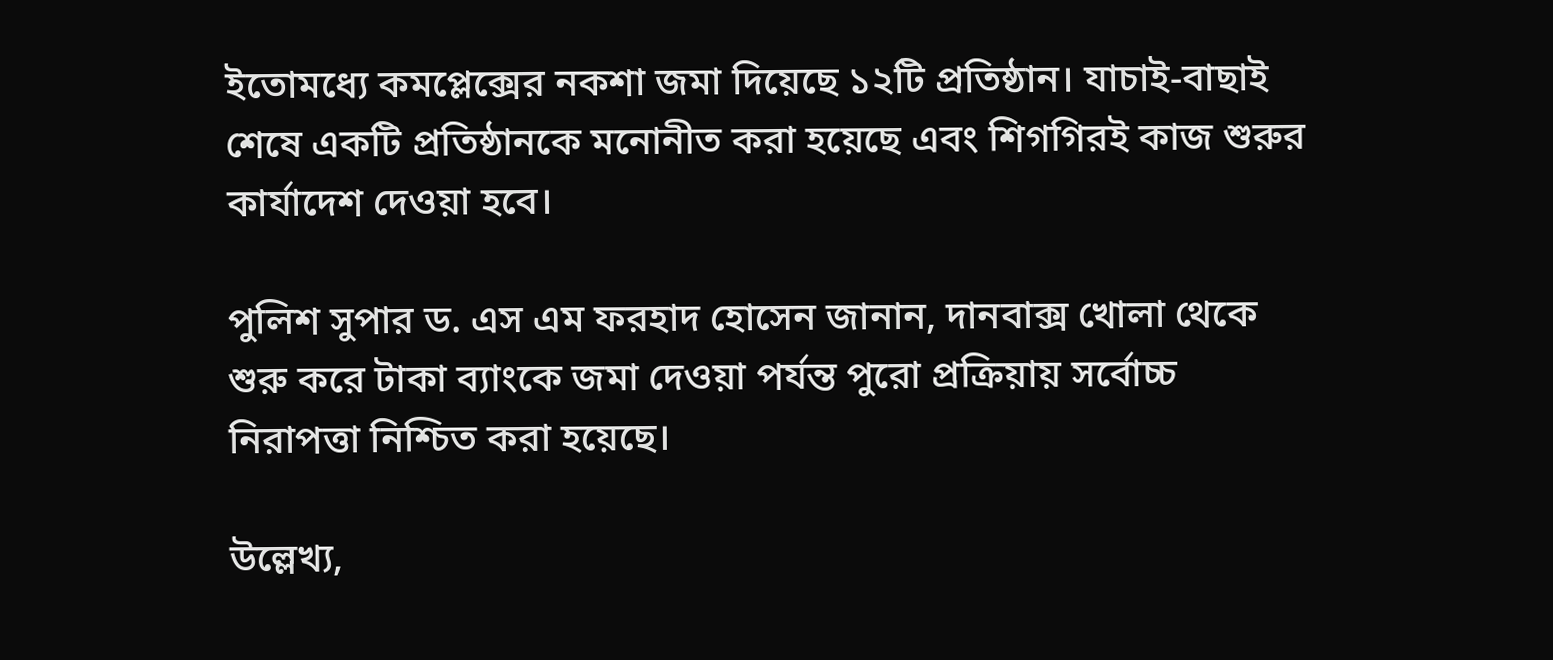ইতোমধ্যে কমপ্লেক্সের নকশা জমা দিয়েছে ১২টি প্রতিষ্ঠান। যাচাই-বাছাই শেষে একটি প্রতিষ্ঠানকে মনোনীত করা হয়েছে এবং শিগগিরই কাজ শুরুর কার্যাদেশ দেওয়া হবে।

পুলিশ সুপার ড. এস এম ফরহাদ হোসেন জানান, দানবাক্স খোলা থেকে শুরু করে টাকা ব্যাংকে জমা দেওয়া পর্যন্ত পুরো প্রক্রিয়ায় সর্বোচ্চ নিরাপত্তা নিশ্চিত করা হয়েছে।

উল্লেখ্য,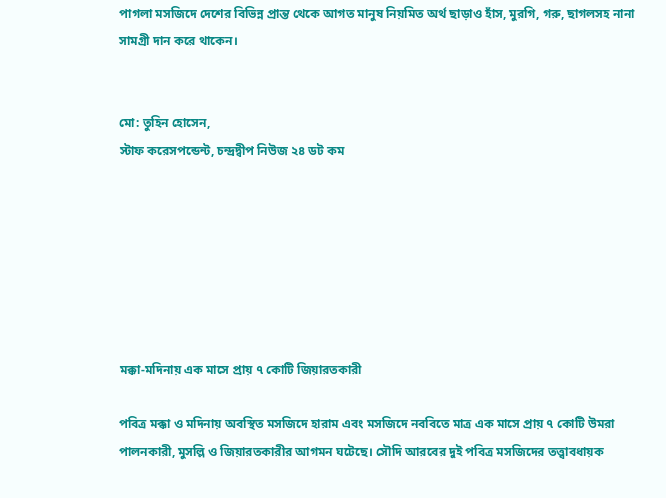পাগলা মসজিদে দেশের বিভিন্ন প্রান্ত থেকে আগত মানুষ নিয়মিত অর্থ ছাড়াও হাঁস, মুরগি, গরু, ছাগলসহ নানা সামগ্রী দান করে থাকেন।


মো: তুহিন হোসেন,
স্টাফ করেসপন্ডেন্ট, চন্দ্রদ্বীপ নিউজ ২৪ ডট কম







মক্কা-মদিনায় এক মাসে প্রায় ৭ কোটি জিয়ারতকারী

পবিত্র মক্কা ও মদিনায় অবস্থিত মসজিদে হারাম এবং মসজিদে নববিতে মাত্র এক মাসে প্রায় ৭ কোটি উমরা পালনকারী, মুসল্লি ও জিয়ারতকারীর আগমন ঘটেছে। সৌদি আরবের দুই পবিত্র মসজিদের তত্ত্বাবধায়ক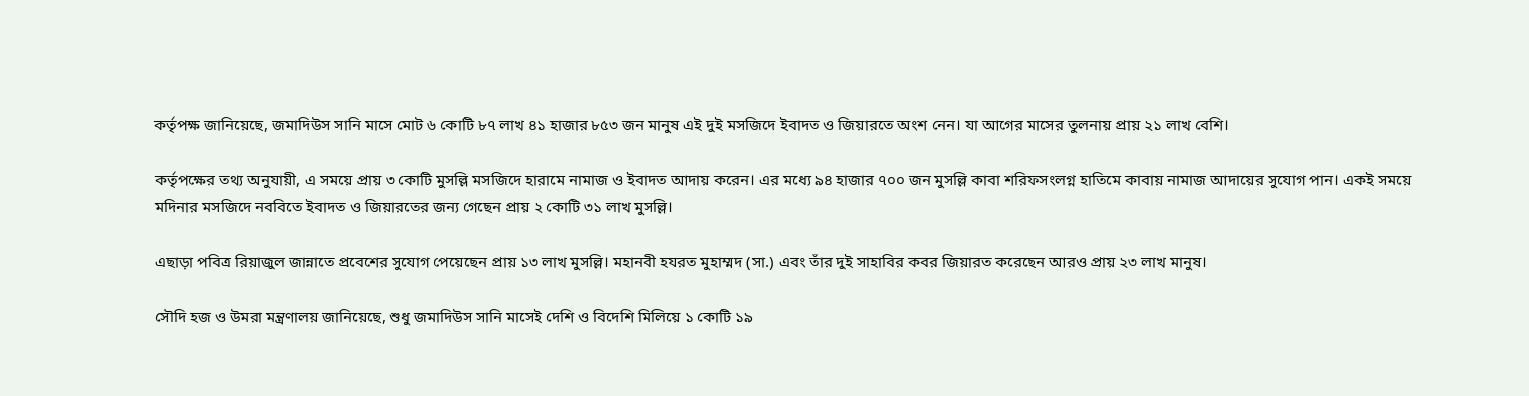কর্তৃপক্ষ জানিয়েছে, জমাদিউস সানি মাসে মোট ৬ কোটি ৮৭ লাখ ৪১ হাজার ৮৫৩ জন মানুষ এই দুই মসজিদে ইবাদত ও জিয়ারতে অংশ নেন। যা আগের মাসের তুলনায় প্রায় ২১ লাখ বেশি।

কর্তৃপক্ষের তথ্য অনুযায়ী, এ সময়ে প্রায় ৩ কোটি মুসল্লি মসজিদে হারামে নামাজ ও ইবাদত আদায় করেন। এর মধ্যে ৯৪ হাজার ৭০০ জন মুসল্লি কাবা শরিফসংলগ্ন হাতিমে কাবায় নামাজ আদায়ের সুযোগ পান। একই সময়ে মদিনার মসজিদে নববিতে ইবাদত ও জিয়ারতের জন্য গেছেন প্রায় ২ কোটি ৩১ লাখ মুসল্লি।

এছাড়া পবিত্র রিয়াজুল জান্নাতে প্রবেশের সুযোগ পেয়েছেন প্রায় ১৩ লাখ মুসল্লি। মহানবী হযরত মুহাম্মদ (সা.) এবং তাঁর দুই সাহাবির কবর জিয়ারত করেছেন আরও প্রায় ২৩ লাখ মানুষ।

সৌদি হজ ও উমরা মন্ত্রণালয় জানিয়েছে, শুধু জমাদিউস সানি মাসেই দেশি ও বিদেশি মিলিয়ে ১ কোটি ১৯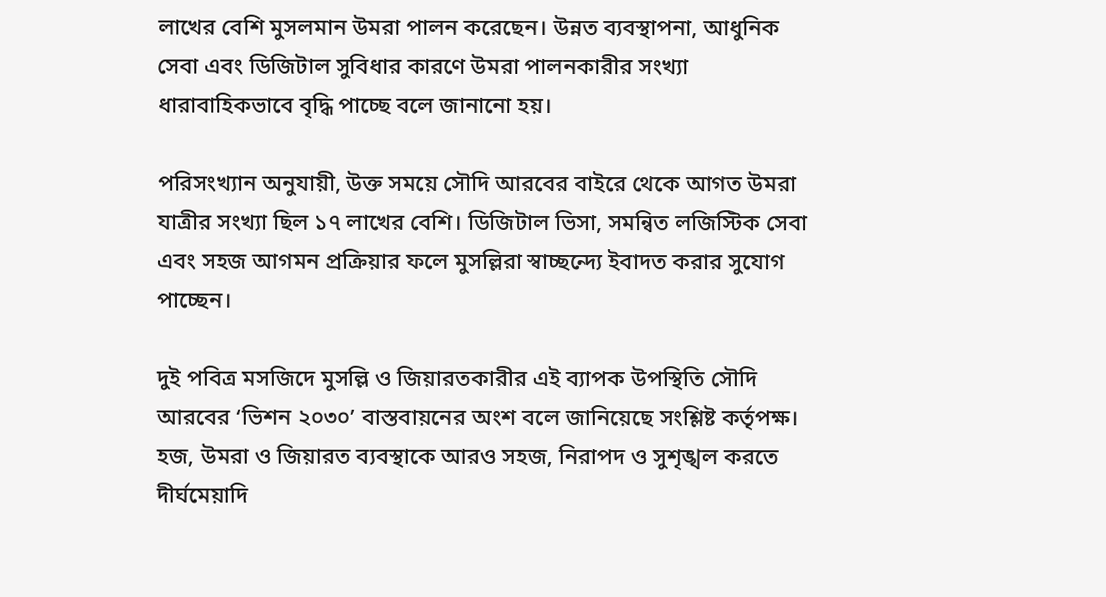লাখের বেশি মুসলমান উমরা পালন করেছেন। উন্নত ব্যবস্থাপনা, আধুনিক সেবা এবং ডিজিটাল সুবিধার কারণে উমরা পালনকারীর সংখ্যা ধারাবাহিকভাবে বৃদ্ধি পাচ্ছে বলে জানানো হয়।

পরিসংখ্যান অনুযায়ী, উক্ত সময়ে সৌদি আরবের বাইরে থেকে আগত উমরা যাত্রীর সংখ্যা ছিল ১৭ লাখের বেশি। ডিজিটাল ভিসা, সমন্বিত লজিস্টিক সেবা এবং সহজ আগমন প্রক্রিয়ার ফলে মুসল্লিরা স্বাচ্ছন্দ্যে ইবাদত করার সুযোগ পাচ্ছেন।

দুই পবিত্র মসজিদে মুসল্লি ও জিয়ারতকারীর এই ব্যাপক উপস্থিতি সৌদি আরবের ‘ভিশন ২০৩০’ বাস্তবায়নের অংশ বলে জানিয়েছে সংশ্লিষ্ট কর্তৃপক্ষ। হজ, উমরা ও জিয়ারত ব্যবস্থাকে আরও সহজ, নিরাপদ ও সুশৃঙ্খল করতে দীর্ঘমেয়াদি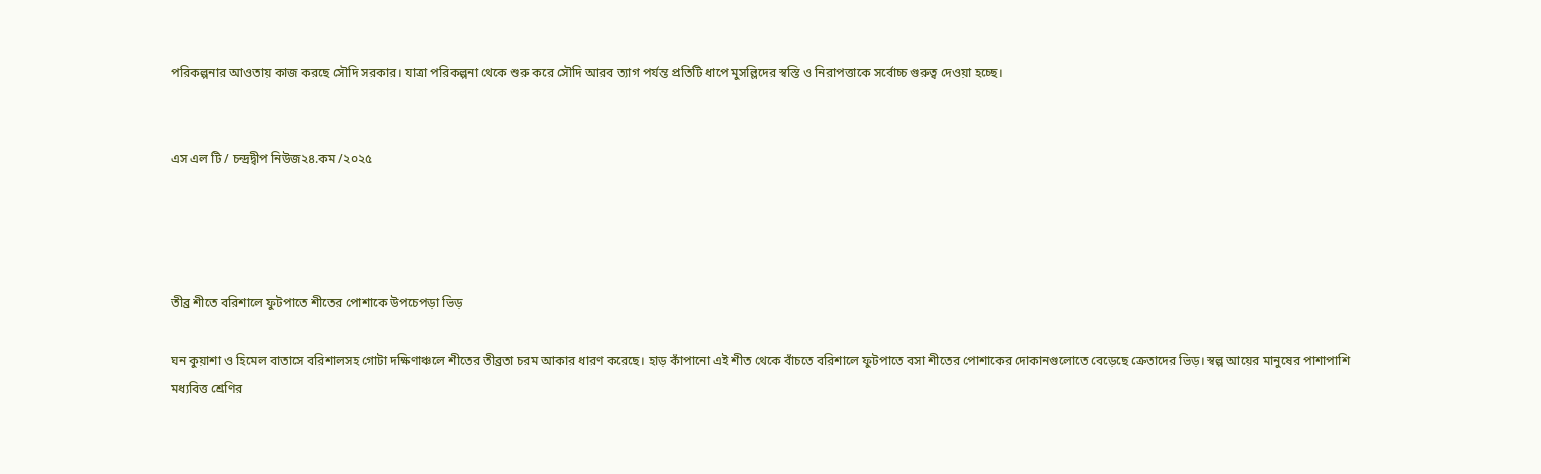পরিকল্পনার আওতায় কাজ করছে সৌদি সরকার। যাত্রা পরিকল্পনা থেকে শুরু করে সৌদি আরব ত্যাগ পর্যন্ত প্রতিটি ধাপে মুসল্লিদের স্বস্তি ও নিরাপত্তাকে সর্বোচ্চ গুরুত্ব দেওয়া হচ্ছে।


এস এল টি / চন্দ্রদ্বীপ নিউজ২৪.কম /২০২৫




তীব্র শীতে বরিশালে ফুটপাতে শীতের পোশাকে উপচেপড়া ভিড়

ঘন কুয়াশা ও হিমেল বাতাসে বরিশালসহ গোটা দক্ষিণাঞ্চলে শীতের তীব্রতা চরম আকার ধারণ করেছে। হাড় কাঁপানো এই শীত থেকে বাঁচতে বরিশালে ফুটপাতে বসা শীতের পোশাকের দোকানগুলোতে বেড়েছে ক্রেতাদের ভিড়। স্বল্প আয়ের মানুষের পাশাপাশি মধ্যবিত্ত শ্রেণির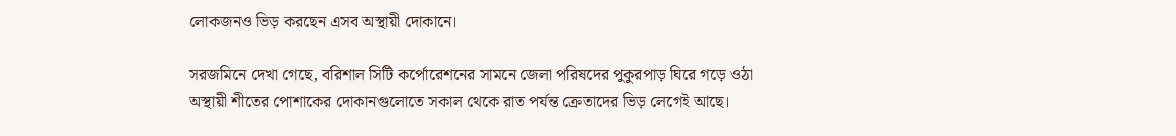লোকজনও ভিড় করছেন এসব অস্থায়ী দোকানে।

সরজমিনে দেখা গেছে, বরিশাল সিটি কর্পোরেশনের সামনে জেলা পরিষদের পুকুরপাড় ঘিরে গড়ে ওঠা অস্থায়ী শীতের পোশাকের দোকানগুলোতে সকাল থেকে রাত পর্যন্ত ক্রেতাদের ভিড় লেগেই আছে।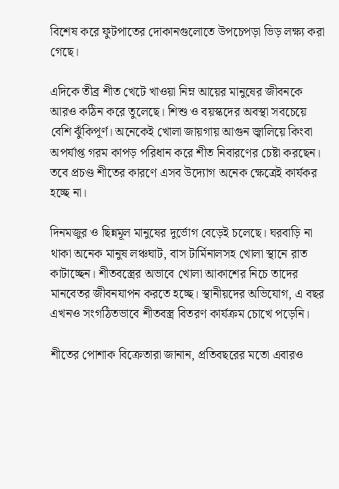বিশেষ করে ফুটপাতের দোকানগুলোতে উপচেপড়া ভিড় লক্ষ্য করা গেছে।

এদিকে তীব্র শীত খেটে খাওয়া নিম্ন আয়ের মানুষের জীবনকে আরও কঠিন করে তুলেছে। শিশু ও বয়স্কদের অবস্থা সবচেয়ে বেশি ঝুঁকিপূর্ণ। অনেকেই খোলা জায়গায় আগুন জ্বালিয়ে কিংবা অপর্যাপ্ত গরম কাপড় পরিধান করে শীত নিবারণের চেষ্টা করছেন। তবে প্রচণ্ড শীতের কারণে এসব উদ্যোগ অনেক ক্ষেত্রেই কার্যকর হচ্ছে না।

দিনমজুর ও ছিন্নমূল মানুষের দুর্ভোগ বেড়েই চলেছে। ঘরবাড়ি না থাকা অনেক মানুষ লঞ্চঘাট, বাস টার্মিনালসহ খোলা স্থানে রাত কাটাচ্ছেন। শীতবস্ত্রের অভাবে খোলা আকাশের নিচে তাদের মানবেতর জীবনযাপন করতে হচ্ছে। স্থানীয়দের অভিযোগ, এ বছর এখনও সংগঠিতভাবে শীতবস্ত্র বিতরণ কার্যক্রম চোখে পড়েনি।

শীতের পোশাক বিক্রেতারা জানান, প্রতিবছরের মতো এবারও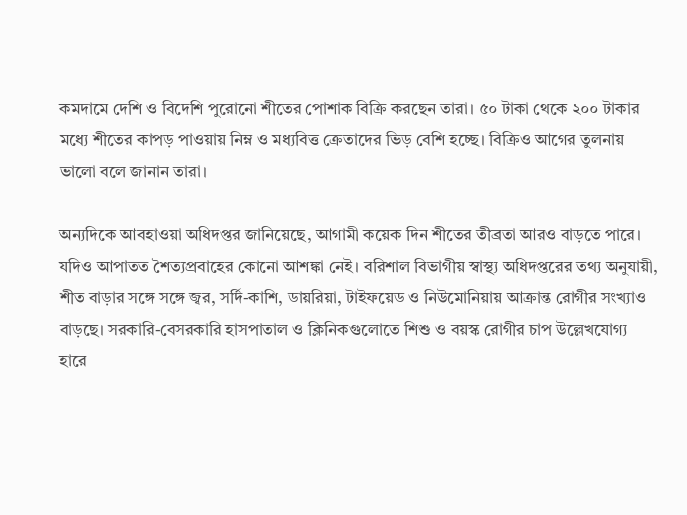কমদামে দেশি ও বিদেশি পুরোনো শীতের পোশাক বিক্রি করছেন তারা। ৫০ টাকা থেকে ২০০ টাকার মধ্যে শীতের কাপড় পাওয়ায় নিম্ন ও মধ্যবিত্ত ক্রেতাদের ভিড় বেশি হচ্ছে। বিক্রিও আগের তুলনায় ভালো বলে জানান তারা।

অন্যদিকে আবহাওয়া অধিদপ্তর জানিয়েছে, আগামী কয়েক দিন শীতের তীব্রতা আরও বাড়তে পারে। যদিও আপাতত শৈত্যপ্রবাহের কোনো আশঙ্কা নেই। বরিশাল বিভাগীয় স্বাস্থ্য অধিদপ্তরের তথ্য অনুযায়ী, শীত বাড়ার সঙ্গে সঙ্গে জ্বর, সর্দি-কাশি, ডায়রিয়া, টাইফয়েড ও নিউমোনিয়ায় আক্রান্ত রোগীর সংখ্যাও বাড়ছে। সরকারি-বেসরকারি হাসপাতাল ও ক্লিনিকগুলোতে শিশু ও বয়স্ক রোগীর চাপ উল্লেখযোগ্য হারে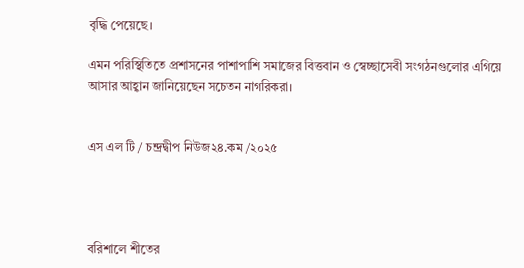বৃদ্ধি পেয়েছে।

এমন পরিস্থিতিতে প্রশাসনের পাশাপাশি সমাজের বিত্তবান ও স্বেচ্ছাসেবী সংগঠনগুলোর এগিয়ে আসার আহ্বান জানিয়েছেন সচেতন নাগরিকরা।


এস এল টি / চন্দ্রদ্বীপ নিউজ২৪.কম /২০২৫




বরিশালে শীতের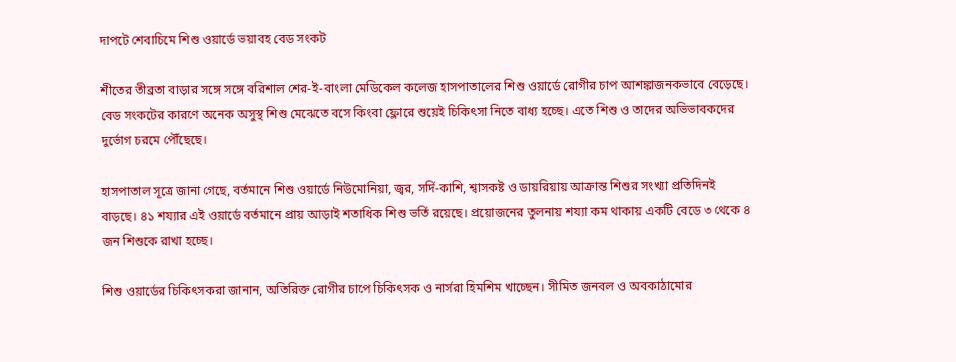দাপটে শেবাচিমে শিশু ওয়ার্ডে ভয়াবহ বেড সংকট

শীতের তীব্রতা বাড়ার সঙ্গে সঙ্গে বরিশাল শের-ই-বাংলা মেডিকেল কলেজ হাসপাতালের শিশু ওয়ার্ডে রোগীর চাপ আশঙ্কাজনকভাবে বেড়েছে। বেড সংকটের কারণে অনেক অসুস্থ শিশু মেঝেতে বসে কিংবা ফ্লোরে শুয়েই চিকিৎসা নিতে বাধ্য হচ্ছে। এতে শিশু ও তাদের অভিভাবকদের দুর্ভোগ চরমে পৌঁছেছে।

হাসপাতাল সূত্রে জানা গেছে, বর্তমানে শিশু ওয়ার্ডে নিউমোনিয়া, জ্বর, সর্দি-কাশি, শ্বাসকষ্ট ও ডায়রিয়ায় আক্রান্ত শিশুর সংখ্যা প্রতিদিনই বাড়ছে। ৪১ শয্যার এই ওয়ার্ডে বর্তমানে প্রায় আড়াই শতাধিক শিশু ভর্তি রয়েছে। প্রয়োজনের তুলনায় শয্যা কম থাকায় একটি বেডে ৩ থেকে ৪ জন শিশুকে রাখা হচ্ছে।

শিশু ওয়ার্ডের চিকিৎসকরা জানান, অতিরিক্ত রোগীর চাপে চিকিৎসক ও নার্সরা হিমশিম খাচ্ছেন। সীমিত জনবল ও অবকাঠামোর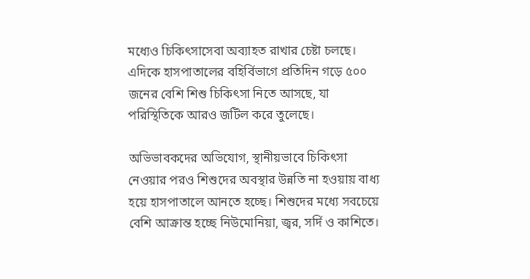মধ্যেও চিকিৎসাসেবা অব্যাহত রাখার চেষ্টা চলছে। এদিকে হাসপাতালের বহির্বিভাগে প্রতিদিন গড়ে ৫০০ জনের বেশি শিশু চিকিৎসা নিতে আসছে, যা পরিস্থিতিকে আরও জটিল করে তুলেছে।

অভিভাবকদের অভিযোগ, স্থানীয়ভাবে চিকিৎসা নেওয়ার পরও শিশুদের অবস্থার উন্নতি না হওয়ায় বাধ্য হয়ে হাসপাতালে আনতে হচ্ছে। শিশুদের মধ্যে সবচেয়ে বেশি আক্রান্ত হচ্ছে নিউমোনিয়া, জ্বর, সর্দি ও কাশিতে।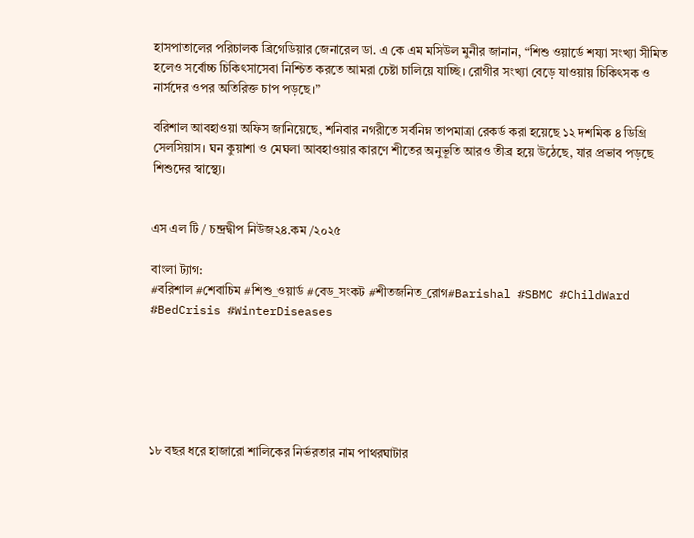হাসপাতালের পরিচালক ব্রিগেডিয়ার জেনারেল ডা. এ কে এম মসিউল মুনীর জানান, “শিশু ওয়ার্ডে শয্যা সংখ্যা সীমিত হলেও সর্বোচ্চ চিকিৎসাসেবা নিশ্চিত করতে আমরা চেষ্টা চালিয়ে যাচ্ছি। রোগীর সংখ্যা বেড়ে যাওয়ায় চিকিৎসক ও নার্সদের ওপর অতিরিক্ত চাপ পড়ছে।”

বরিশাল আবহাওয়া অফিস জানিয়েছে, শনিবার নগরীতে সর্বনিম্ন তাপমাত্রা রেকর্ড করা হয়েছে ১২ দশমিক ৪ ডিগ্রি সেলসিয়াস। ঘন কুয়াশা ও মেঘলা আবহাওয়ার কারণে শীতের অনুভূতি আরও তীব্র হয়ে উঠেছে, যার প্রভাব পড়ছে শিশুদের স্বাস্থ্যে।


এস এল টি / চন্দ্রদ্বীপ নিউজ২৪.কম /২০২৫

বাংলা ট্যাগ:
#বরিশাল #শেবাচিম #শিশু_ওয়ার্ড #বেড_সংকট #শীতজনিত_রোগ#Barishal #SBMC #ChildWard #BedCrisis #WinterDiseases






১৮ বছর ধরে হাজারো শালিকের নির্ভরতার নাম পাথরঘাটার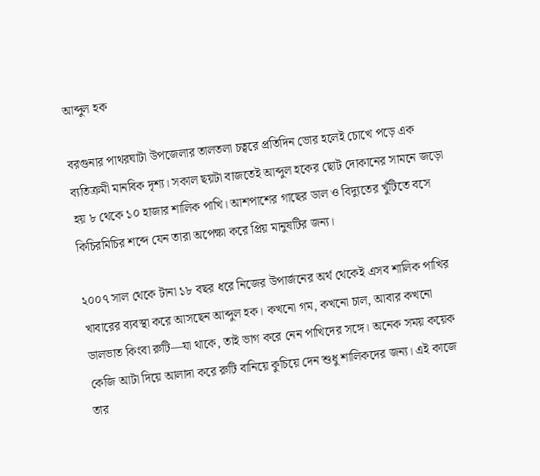আব্দুল হক

বরগুনার পাথরঘাটা উপজেলার তালতলা চত্বরে প্রতিদিন ভোর হলেই চোখে পড়ে এক ব্যতিক্রমী মানবিক দৃশ্য। সকাল ছয়টা বাজতেই আব্দুল হকের ছোট দোকানের সামনে জড়ো হয় ৮ থেকে ১০ হাজার শালিক পাখি। আশপাশের গাছের ডাল ও বিদ্যুতের খুঁটিতে বসে কিচিরমিচির শব্দে যেন তারা অপেক্ষা করে প্রিয় মানুষটির জন্য।

২০০৭ সাল থেকে টানা ১৮ বছর ধরে নিজের উপার্জনের অর্থ থেকেই এসব শালিক পাখির খাবারের ব্যবস্থা করে আসছেন আব্দুল হক। কখনো গম, কখনো চাল, আবার কখনো ডালভাত কিংবা রুটি—যা থাকে, তাই ভাগ করে নেন পাখিদের সঙ্গে। অনেক সময় কয়েক কেজি আটা দিয়ে আলাদা করে রুটি বানিয়ে কুচিয়ে দেন শুধু শালিকদের জন্য। এই কাজে তার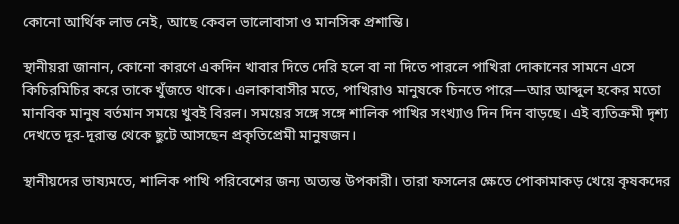কোনো আর্থিক লাভ নেই, আছে কেবল ভালোবাসা ও মানসিক প্রশান্তি।

স্থানীয়রা জানান, কোনো কারণে একদিন খাবার দিতে দেরি হলে বা না দিতে পারলে পাখিরা দোকানের সামনে এসে কিচিরমিচির করে তাকে খুঁজতে থাকে। এলাকাবাসীর মতে, পাখিরাও মানুষকে চিনতে পারে—আর আব্দুল হকের মতো মানবিক মানুষ বর্তমান সময়ে খুবই বিরল। সময়ের সঙ্গে সঙ্গে শালিক পাখির সংখ্যাও দিন দিন বাড়ছে। এই ব্যতিক্রমী দৃশ্য দেখতে দূর-দূরান্ত থেকে ছুটে আসছেন প্রকৃতিপ্রেমী মানুষজন।

স্থানীয়দের ভাষ্যমতে, শালিক পাখি পরিবেশের জন্য অত্যন্ত উপকারী। তারা ফসলের ক্ষেতে পোকামাকড় খেয়ে কৃষকদের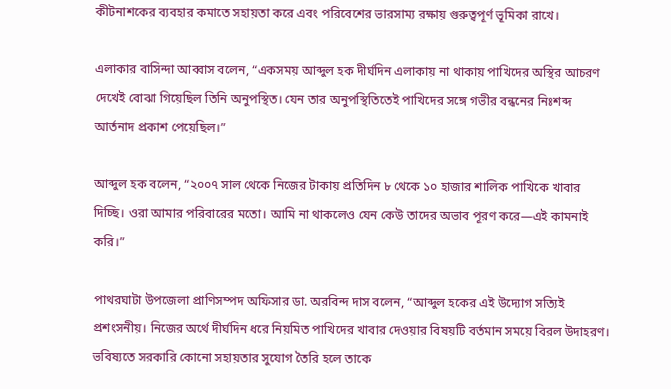কীটনাশকের ব্যবহার কমাতে সহায়তা করে এবং পরিবেশের ভারসাম্য রক্ষায় গুরুত্বপূর্ণ ভূমিকা রাখে।

এলাকার বাসিন্দা আব্বাস বলেন, “একসময় আব্দুল হক দীর্ঘদিন এলাকায় না থাকায় পাখিদের অস্থির আচরণ দেখেই বোঝা গিয়েছিল তিনি অনুপস্থিত। যেন তার অনুপস্থিতিতেই পাখিদের সঙ্গে গভীর বন্ধনের নিঃশব্দ আর্তনাদ প্রকাশ পেয়েছিল।”

আব্দুল হক বলেন, “২০০৭ সাল থেকে নিজের টাকায় প্রতিদিন ৮ থেকে ১০ হাজার শালিক পাখিকে খাবার দিচ্ছি। ওরা আমার পরিবারের মতো। আমি না থাকলেও যেন কেউ তাদের অভাব পূরণ করে—এই কামনাই করি।”

পাথরঘাটা উপজেলা প্রাণিসম্পদ অফিসার ডা. অরবিন্দ দাস বলেন, “আব্দুল হকের এই উদ্যোগ সত্যিই প্রশংসনীয়। নিজের অর্থে দীর্ঘদিন ধরে নিয়মিত পাখিদের খাবার দেওয়ার বিষয়টি বর্তমান সময়ে বিরল উদাহরণ। ভবিষ্যতে সরকারি কোনো সহায়তার সুযোগ তৈরি হলে তাকে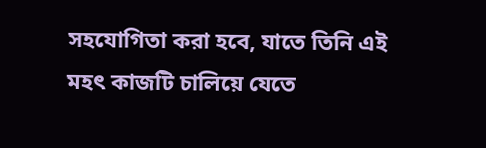সহযোগিতা করা হবে, যাতে তিনি এই মহৎ কাজটি চালিয়ে যেতে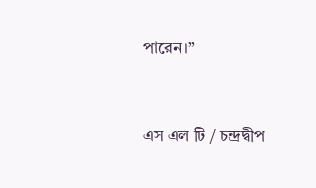পারেন।”


এস এল টি / চন্দ্রদ্বীপ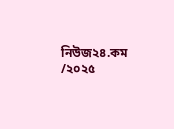নিউজ২৪.কম /২০২৫